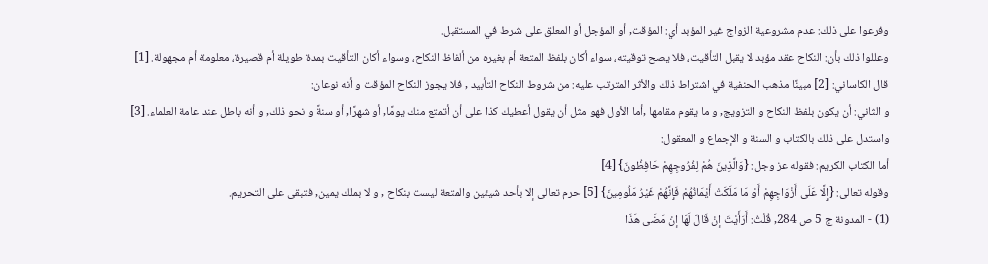وفرعوا على ذلك: عدم مشروعية الزواج غير المؤبد أي: المؤقت, أو المؤجل أو المعلق على شرط في المستقبل.
وعللوا ذلك بأن: النكاح عقد مؤبد لا يقبل التأقيت، فلا يصح توقيته، سواء أكان بلفظ المتعة أم بغيره من ألفاظ النكاح، وسواء أكان التأقيت بمدة طويلة أم قصيرة، معلومة أم مجهولة. [1]
قال الكاساني: [2] مبينًا مذهب الحنفية في اشتراط ذلك والأثر المترتب عليه: من شروط النكاح التأبيد , فلا يجوز النكاح المؤقت و أنه نوعان:
و الثاني: أن يكون بلفظ النكاح و التزويج, و ما يقوم مقامها ,أما الأول فهو مثل أن يقول أعطيك كذا على أن أتمتع منك يومًا, أو شهرًا, أو سنةً و نحو ذلك, و أنه باطل عند عامة العلماء. [3]
واستدل على ذلك بالكتاب و السنة و الإجماع و المعقول:
أما الكتاب الكريم: فقوله عز وجل: {وَالَّذِينَ هُمْ لِفُرُوجِهِمْ حَافِظُونَ} [4]
وقوله تعالى: {إِلَّا عَلَى أَزْوَاجِهِمْ أَوْ مَا مَلَكَتْ أَيْمَانُهُمْ فَإِنَّهُمْ غَيْرُ مَلُومِينَ} [5] حرم تعالى إلا بأحد شيئين والمتعة ليست بنكاح , و لا بملك يمين, فتبقى على التحريم.
(1) - المدونة ج 5 ص 284, قُلْتُ: أَرَأَيْتَ إنْ قَالَ لَهَا إنْ مَضَى هَذَا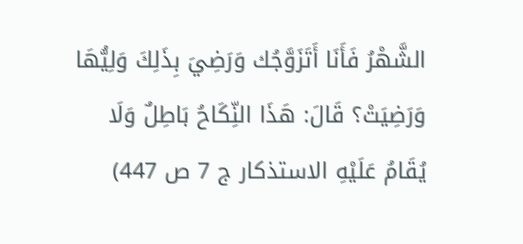الشَّهْرُ فَأَنَا أَتَزَوَّجُك وَرَضِيَ بِذَلِكَ وَلِيُّهَا وَرَضِيَتْ؟ قَالَ: هَذَا النِّكَاحُ بَاطِلٌ وَلَا يُقَامُ عَلَيْهِ الاستذكار ج 7 ص 447)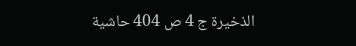الذخيرة ج 4 ص 404 حاشية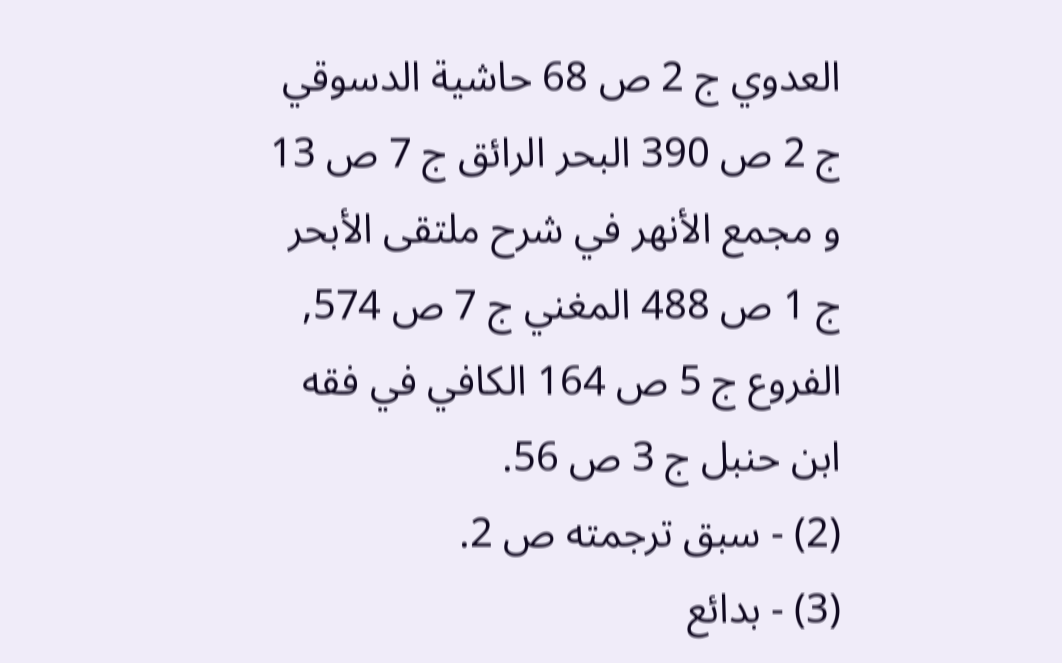العدوي ج 2 ص 68 حاشية الدسوقي ج 2 ص 390 البحر الرائق ج 7 ص 13 و مجمع الأنهر في شرح ملتقى الأبحر ج 1 ص 488 المغني ج 7 ص 574, الفروع ج 5 ص 164 الكافي في فقه ابن حنبل ج 3 ص 56.
(2) - سبق ترجمته ص 2.
(3) - بدائع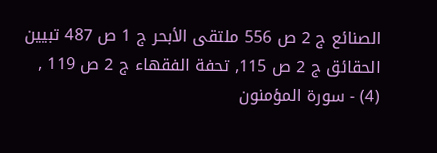الصنائع ج 2 ص 556 ملتقى الأبحر ج 1 ص 487 تبيين الحقائق ج 2 ص 115, تحفة الفقهاء ج 2 ص 119 ,
(4) - سورة المؤمنون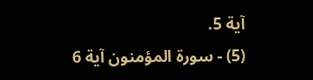آية 5.
(5) - سورة المؤمنون آية 6